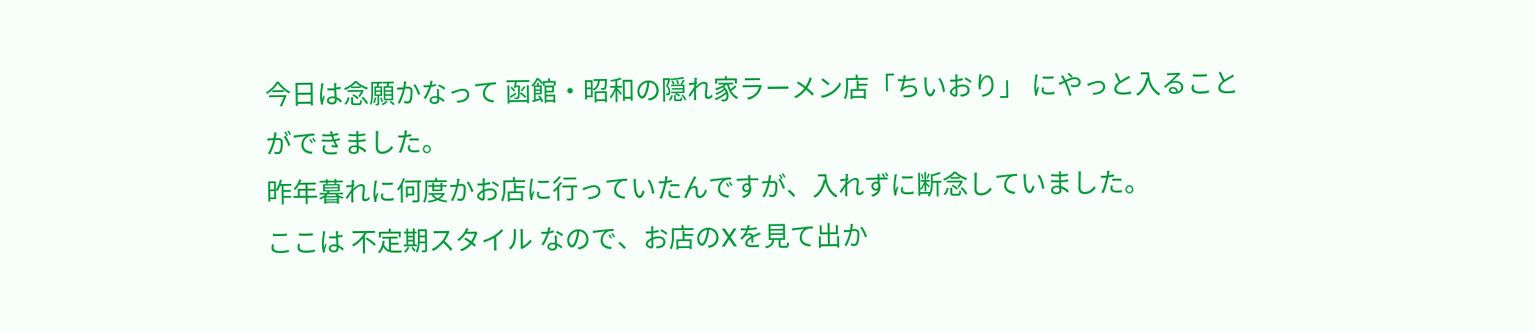今日は念願かなって 函館・昭和の隠れ家ラーメン店「ちいおり」 にやっと入ることができました。
昨年暮れに何度かお店に行っていたんですが、入れずに断念していました。
ここは 不定期スタイル なので、お店のXを見て出か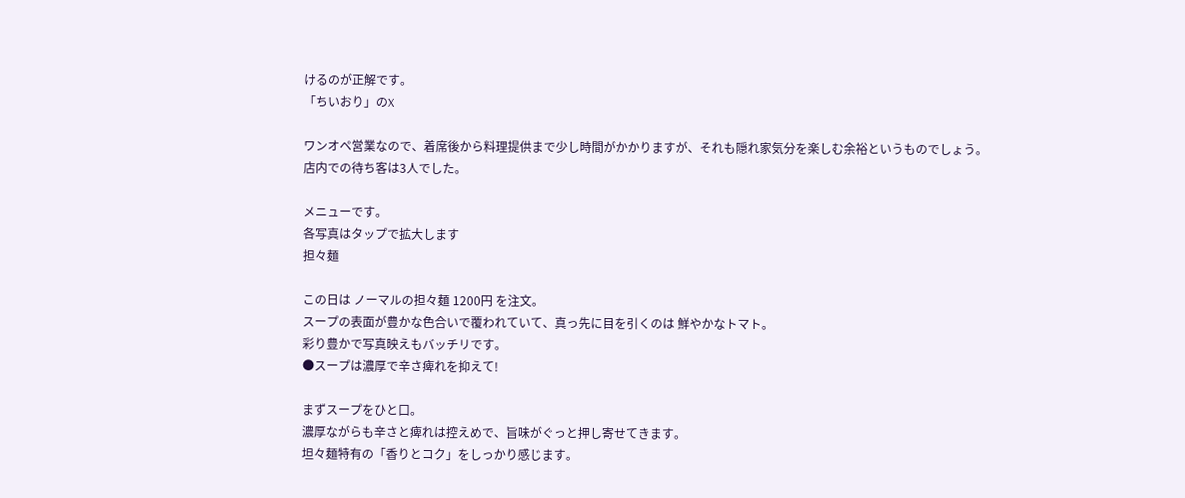けるのが正解です。
「ちいおり」のX

ワンオペ営業なので、着席後から料理提供まで少し時間がかかりますが、それも隠れ家気分を楽しむ余裕というものでしょう。
店内での待ち客は3人でした。

メニューです。
各写真はタップで拡大します
担々麺

この日は ノーマルの担々麺 1200円 を注文。
スープの表面が豊かな色合いで覆われていて、真っ先に目を引くのは 鮮やかなトマト。
彩り豊かで写真映えもバッチリです。
●スープは濃厚で辛さ痺れを抑えて!

まずスープをひと口。
濃厚ながらも辛さと痺れは控えめで、旨味がぐっと押し寄せてきます。
坦々麺特有の「香りとコク」をしっかり感じます。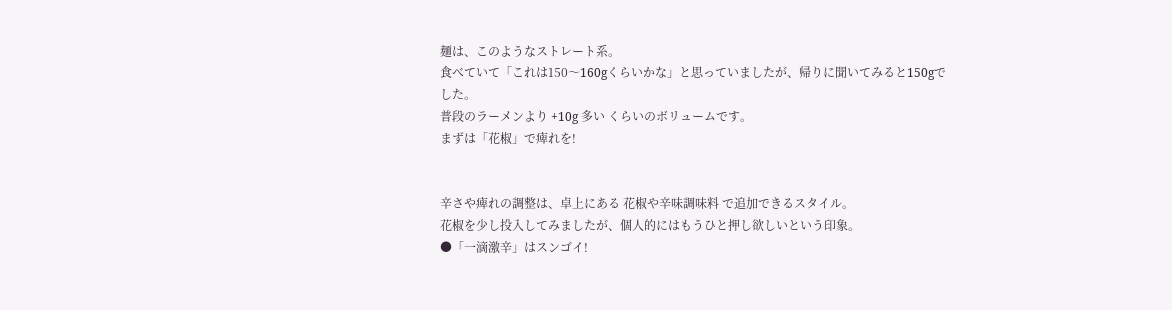麺は、このようなストレート系。
食べていて「これは150〜160gくらいかな」と思っていましたが、帰りに聞いてみると150gでした。
普段のラーメンより +10g 多い くらいのボリュームです。
まずは「花椒」で痺れを!


辛さや痺れの調整は、卓上にある 花椒や辛味調味料 で追加できるスタイル。
花椒を少し投入してみましたが、個人的にはもうひと押し欲しいという印象。
●「一滴激辛」はスンゴイ!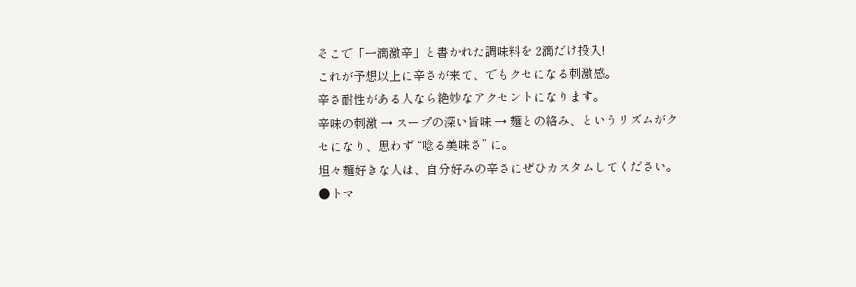そこで「一滴激辛」と書かれた調味料を 2滴だけ投入!
これが予想以上に辛さが来て、でもクセになる刺激感。
辛さ耐性がある人なら絶妙なアクセントになります。
辛味の刺激 → スープの深い旨味 → 麺との絡み、というリズムがクセになり、思わず “唸る美味さ” に。
坦々麺好きな人は、自分好みの辛さにぜひカスタムしてください。
●トマ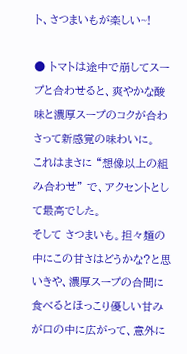ト、さつまいもが楽しい~!

● トマトは途中で崩してスープと合わせると、爽やかな酸味と濃厚スープのコクが合わさって新感覚の味わいに。
これはまさに “想像以上の組み合わせ” で、アクセントとして最高でした。
そして さつまいも。担々麺の中にこの甘さはどうかな?と思いきや、濃厚スープの合間に食べるとほっこり優しい甘みが口の中に広がって、意外に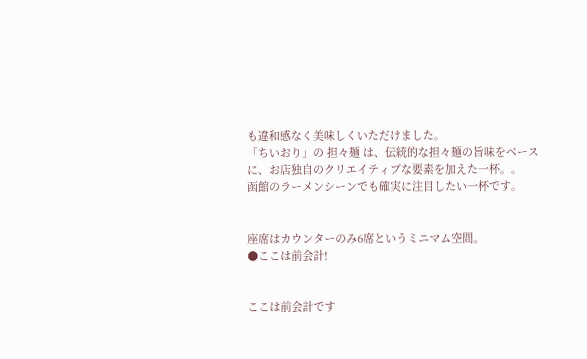も違和感なく美味しくいただけました。
「ちいおり」の 担々麺 は、伝統的な担々麺の旨味をベースに、お店独自のクリエイティブな要素を加えた一杯。。
函館のラーメンシーンでも確実に注目したい一杯です。


座席はカウンターのみ6席というミニマム空間。
●ここは前会計!


ここは前会計です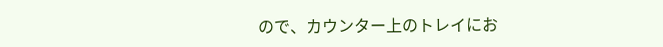ので、カウンター上のトレイにお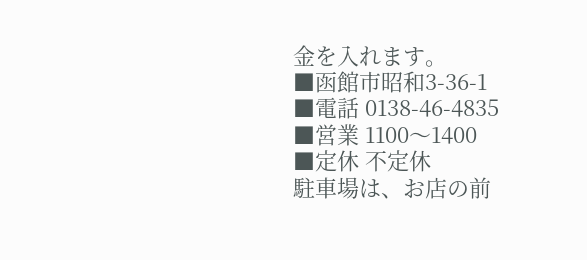金を入れます。
■函館市昭和3-36-1
■電話 0138-46-4835
■営業 1100〜1400
■定休 不定休
駐車場は、お店の前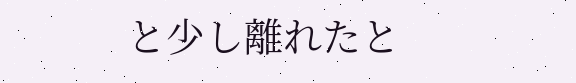と少し離れたと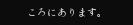ころにあります。